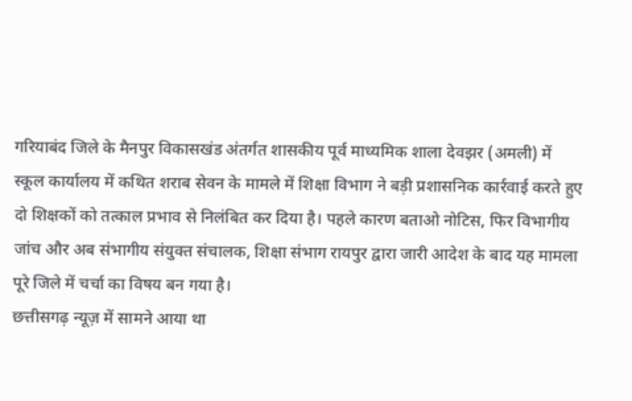गरियाबंद जिले के मैनपुर विकासखंड अंतर्गत शासकीय पूर्व माध्यमिक शाला देवझर (अमली) में स्कूल कार्यालय में कथित शराब सेवन के मामले में शिक्षा विभाग ने बड़ी प्रशासनिक कार्रवाई करते हुए दो शिक्षकों को तत्काल प्रभाव से निलंबित कर दिया है। पहले कारण बताओ नोटिस, फिर विभागीय जांच और अब संभागीय संयुक्त संचालक, शिक्षा संभाग रायपुर द्वारा जारी आदेश के बाद यह मामला पूरे जिले में चर्चा का विषय बन गया है।
छत्तीसगढ़ न्यूज़ में सामने आया था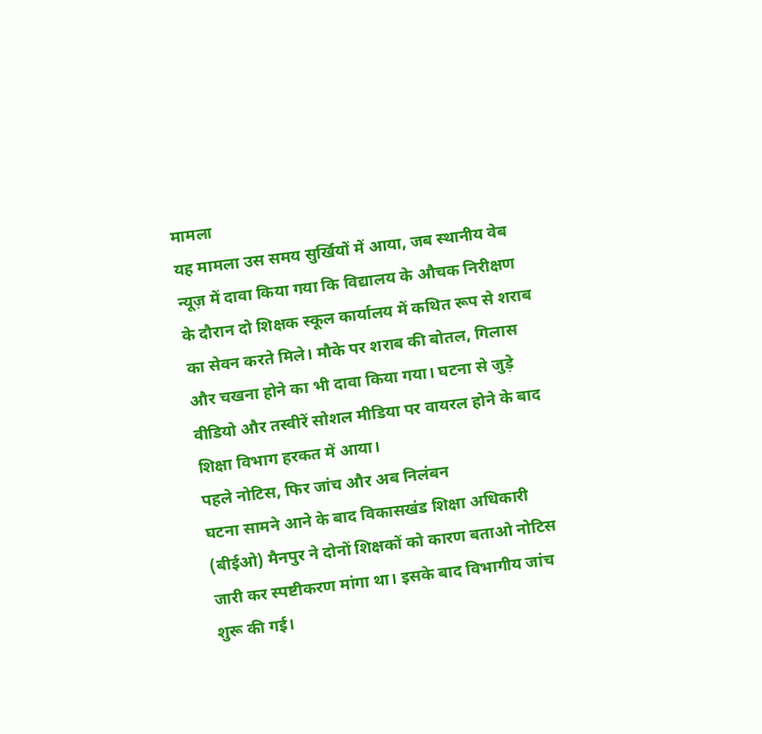मामला
यह मामला उस समय सुर्खियों में आया, जब स्थानीय वेब न्यूज़ में दावा किया गया कि विद्यालय के औचक निरीक्षण के दौरान दो शिक्षक स्कूल कार्यालय में कथित रूप से शराब का सेवन करते मिले। मौके पर शराब की बोतल, गिलास और चखना होने का भी दावा किया गया। घटना से जुड़े वीडियो और तस्वीरें सोशल मीडिया पर वायरल होने के बाद शिक्षा विभाग हरकत में आया।
पहले नोटिस, फिर जांच और अब निलंबन
घटना सामने आने के बाद विकासखंड शिक्षा अधिकारी (बीईओ) मैनपुर ने दोनों शिक्षकों को कारण बताओ नोटिस जारी कर स्पष्टीकरण मांगा था। इसके बाद विभागीय जांच शुरू की गई।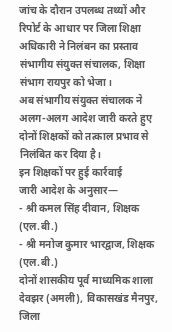जांच के दौरान उपलब्ध तथ्यों और रिपोर्ट के आधार पर जिला शिक्षा अधिकारी ने निलंबन का प्रस्ताव संभागीय संयुक्त संचालक, शिक्षा संभाग रायपुर को भेजा।
अब संभागीय संयुक्त संचालक ने अलग-अलग आदेश जारी करते हुए दोनों शिक्षकों को तत्काल प्रभाव से निलंबित कर दिया है।
इन शिक्षकों पर हुई कार्रवाई
जारी आदेश के अनुसार—
- श्री कमल सिंह दीवान, शिक्षक (एल.बी.)
- श्री मनोज कुमार भारद्वाज, शिक्षक (एल.बी.)
दोनों शासकीय पूर्व माध्यमिक शाला देवझर (अमली), विकासखंड मैनपुर, जिला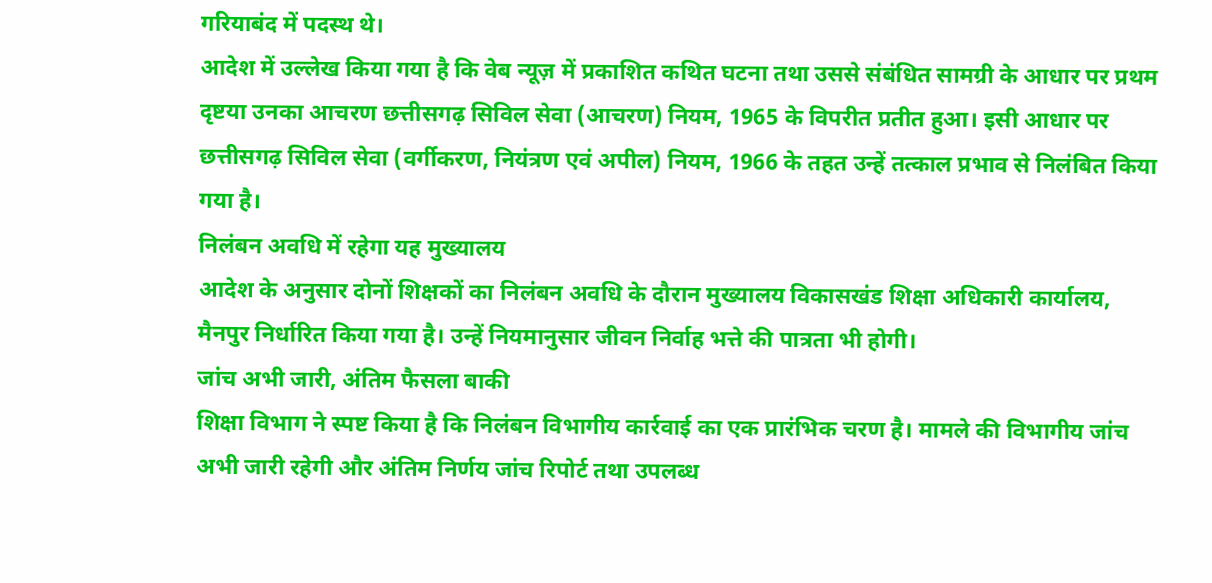गरियाबंद में पदस्थ थे।
आदेश में उल्लेख किया गया है कि वेब न्यूज़ में प्रकाशित कथित घटना तथा उससे संबंधित सामग्री के आधार पर प्रथम दृष्टया उनका आचरण छत्तीसगढ़ सिविल सेवा (आचरण) नियम, 1965 के विपरीत प्रतीत हुआ। इसी आधार पर छत्तीसगढ़ सिविल सेवा (वर्गीकरण, नियंत्रण एवं अपील) नियम, 1966 के तहत उन्हें तत्काल प्रभाव से निलंबित किया गया है।
निलंबन अवधि में रहेगा यह मुख्यालय
आदेश के अनुसार दोनों शिक्षकों का निलंबन अवधि के दौरान मुख्यालय विकासखंड शिक्षा अधिकारी कार्यालय, मैनपुर निर्धारित किया गया है। उन्हें नियमानुसार जीवन निर्वाह भत्ते की पात्रता भी होगी।
जांच अभी जारी, अंतिम फैसला बाकी
शिक्षा विभाग ने स्पष्ट किया है कि निलंबन विभागीय कार्रवाई का एक प्रारंभिक चरण है। मामले की विभागीय जांच अभी जारी रहेगी और अंतिम निर्णय जांच रिपोर्ट तथा उपलब्ध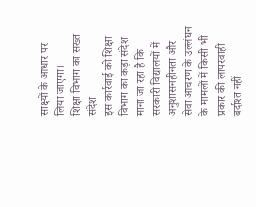साक्ष्यों के आधार पर लिया जाएगा।
शिक्षा विभाग का सख्त संदेश
इस कार्रवाई को शिक्षा विभाग का कड़ा संदेश माना जा रहा है कि सरकारी विद्यालयों में अनुशासनहीनता और सेवा आचरण के उल्लंघन के मामलों में किसी भी प्रकार की लापरवाही बर्दाश्त नहीं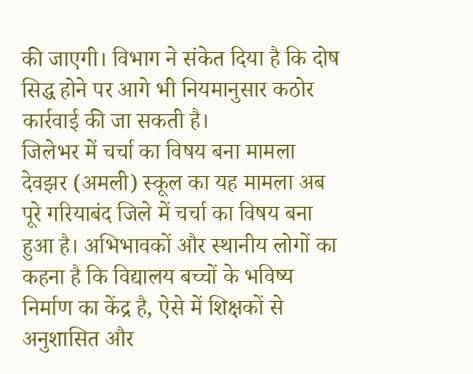की जाएगी। विभाग ने संकेत दिया है कि दोष सिद्ध होने पर आगे भी नियमानुसार कठोर कार्रवाई की जा सकती है।
जिलेभर में चर्चा का विषय बना मामला
देवझर (अमली) स्कूल का यह मामला अब पूरे गरियाबंद जिले में चर्चा का विषय बना हुआ है। अभिभावकों और स्थानीय लोगों का कहना है कि विद्यालय बच्चों के भविष्य निर्माण का केंद्र है, ऐसे में शिक्षकों से अनुशासित और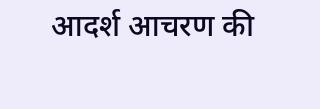आदर्श आचरण की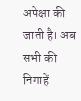अपेक्षा की जाती है। अब सभी की निगाहें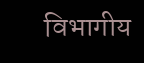विभागीय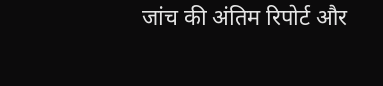जांच की अंतिम रिपोर्ट और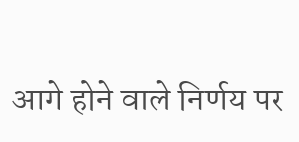आगे होने वाले निर्णय पर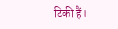टिकी हैं।